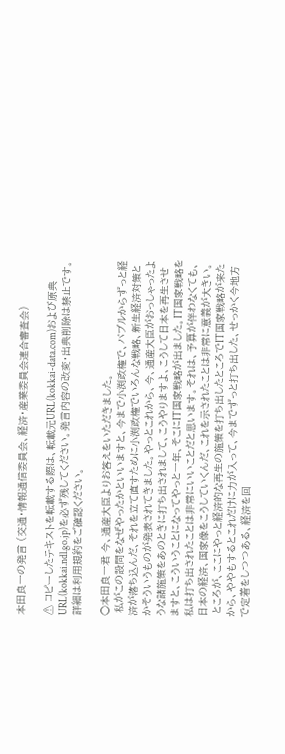本田良一の発言 (交通・情報通信委員会、経済・産業委員会連合審査会)

⚠ コピーしたテキストを転載する際は、転載元URL(kokkai-data.com)および原典URL(kokkai.ndl.go.jp)を必ず残してください。発言内容の改変・出典削除は禁止です。 詳細は利用規約をご確認ください。

○本田良一君 今、通産大臣よりお答えをいただきました。
 私がこの設問をなぜやったかといいますと、今まで小渕政権で、バブルからずっと経済が落ち込んだ、それを立て直すために小渕政権でいろんな戦略、新生経済対策とかそういうものが発表されてきました。やっとこれから、今、通産大臣がおっしゃったような諸施策をあのときに打ち出されまして、こうやりますよ、こうして日本を再生させますと、こういうことになってやっと一年、そこにIT国家戦略が出ました。IT国家戦略を私は打ち出されたことは非常にいいことだと思います。それは、予算が伴わなくても、日本の経済、国家像をこうしていくんだ、これを示されたことは非常に意義が大きい。
 ところが、ここにやっと経済的な再生の施策を打ち出したところでIT国家戦略が来たから、ややもするとこれだけに力が入って、今までずっと打ち出した、せっかく今地方で定着をしつつある、経済を回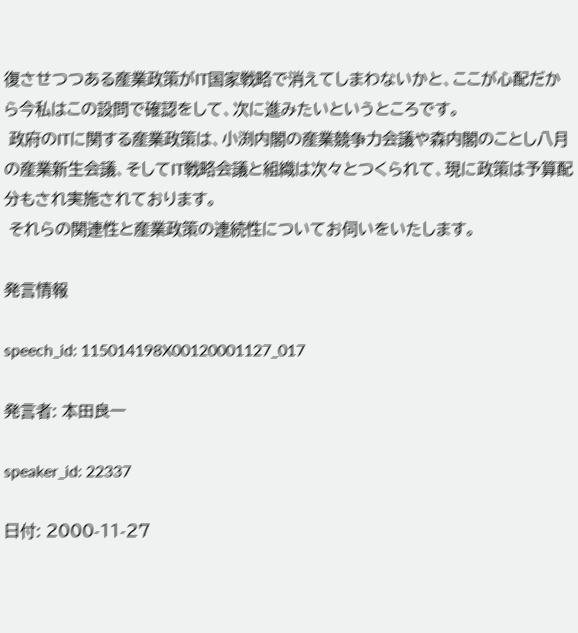復させつつある産業政策がIT国家戦略で消えてしまわないかと、ここが心配だから今私はこの設問で確認をして、次に進みたいというところです。
 政府のITに関する産業政策は、小渕内閣の産業競争力会議や森内閣のことし八月の産業新生会議、そしてIT戦略会議と組織は次々とつくられて、現に政策は予算配分もされ実施されております。
 それらの関連性と産業政策の連続性についてお伺いをいたします。

発言情報

speech_id: 115014198X00120001127_017

発言者: 本田良一

speaker_id: 22337

日付: 2000-11-27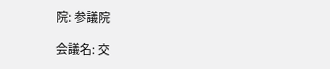院: 参議院

会議名: 交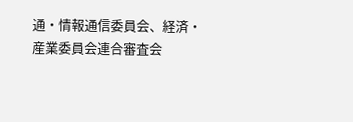通・情報通信委員会、経済・産業委員会連合審査会